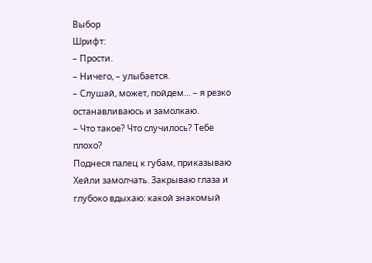Выбор
Шрифт:
– Прости.
– Ничего, – улыбается.
– Слушай, может, пойдем… – я резко останавливаюсь и замолкаю.
– Что такое? Что случилось? Тебе плохо?
Поднеся палец к губам, приказываю Хейли замолчать. Закрываю глаза и глубоко вдыхаю: какой знакомый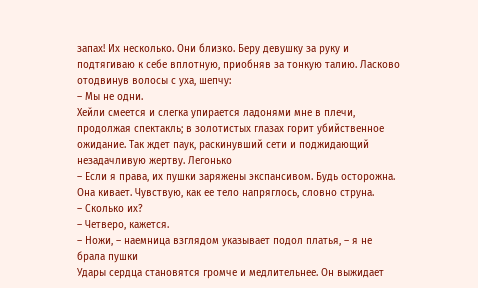запах! Их несколько. Они близко. Беру девушку за руку и подтягиваю к себе вплотную, приобняв за тонкую талию. Ласково отодвинув волосы с уха, шепчу:
– Мы не одни.
Хейли смеется и слегка упирается ладонями мне в плечи, продолжая спектакль; в золотистых глазах горит убийственное ожидание. Так ждет паук, раскинувший сети и поджидающий незадачливую жертву. Легонько
– Если я права, их пушки заряжены экспансивом. Будь осторожна.
Она кивает. Чувствую, как ее тело напряглось, словно струна.
– Сколько их?
– Четверо, кажется.
– Ножи, – наемница взглядом указывает подол платья, – я не брала пушки
Удары сердца становятся громче и медлительнее. Он выжидает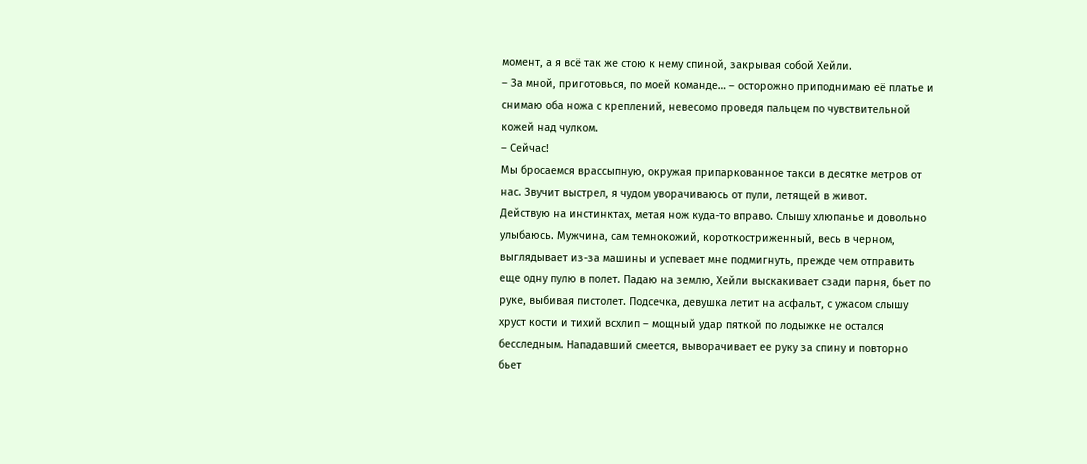момент, а я всё так же стою к нему спиной, закрывая собой Хейли.
– За мной, приготовься, по моей команде… – осторожно приподнимаю её платье и снимаю оба ножа с креплений, невесомо проведя пальцем по чувствительной кожей над чулком.
– Сейчас!
Мы бросаемся врассыпную, окружая припаркованное такси в десятке метров от нас. Звучит выстрел, я чудом уворачиваюсь от пули, летящей в живот.
Действую на инстинктах, метая нож куда-то вправо. Слышу хлюпанье и довольно улыбаюсь. Мужчина, сам темнокожий, короткостриженный, весь в черном, выглядывает из-за машины и успевает мне подмигнуть, прежде чем отправить еще одну пулю в полет. Падаю на землю, Хейли выскакивает сзади парня, бьет по руке, выбивая пистолет. Подсечка, девушка летит на асфальт, с ужасом слышу хруст кости и тихий всхлип – мощный удар пяткой по лодыжке не остался бесследным. Нападавший смеется, выворачивает ее руку за спину и повторно бьет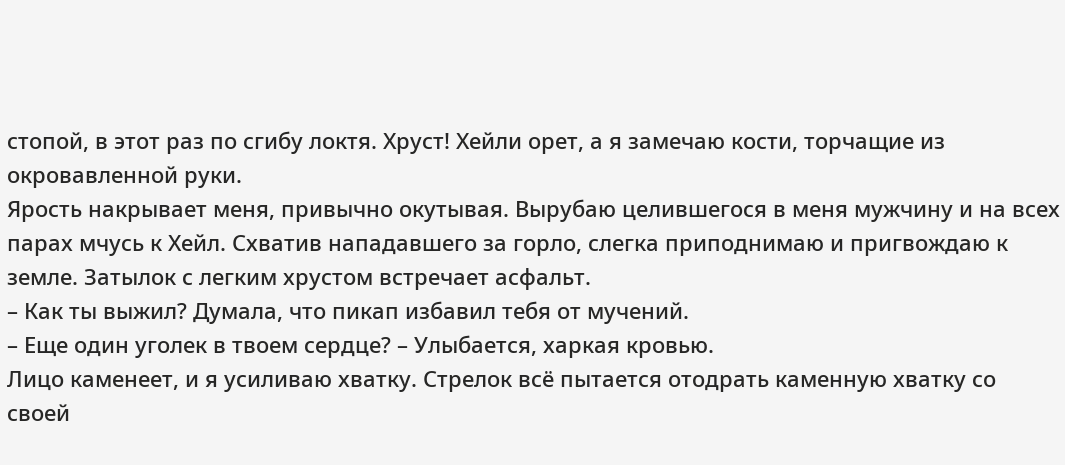стопой, в этот раз по сгибу локтя. Хруст! Хейли орет, а я замечаю кости, торчащие из окровавленной руки.
Ярость накрывает меня, привычно окутывая. Вырубаю целившегося в меня мужчину и на всех парах мчусь к Хейл. Схватив нападавшего за горло, слегка приподнимаю и пригвождаю к земле. Затылок с легким хрустом встречает асфальт.
– Как ты выжил? Думала, что пикап избавил тебя от мучений.
– Еще один уголек в твоем сердце? – Улыбается, харкая кровью.
Лицо каменеет, и я усиливаю хватку. Стрелок всё пытается отодрать каменную хватку со своей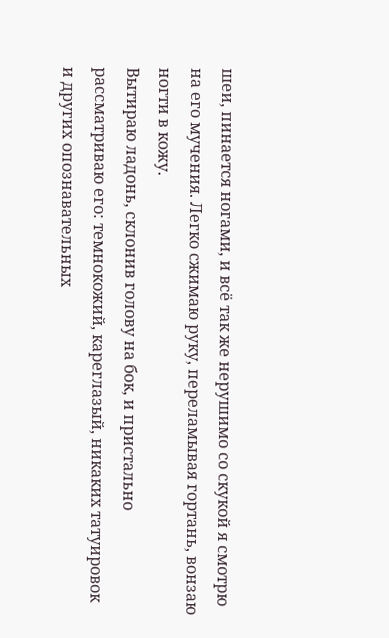шеи, пинается ногами, и всё так же нерушимо со скукой я смотрю на его мучения. Легко сжимаю руку, переламывая гортань, вонзаю ногти в кожу.
Вытираю ладонь, склонив голову на бок, и пристально рассматриваю его: темнокожий, кареглазый, никаких татуировок и других опознавательных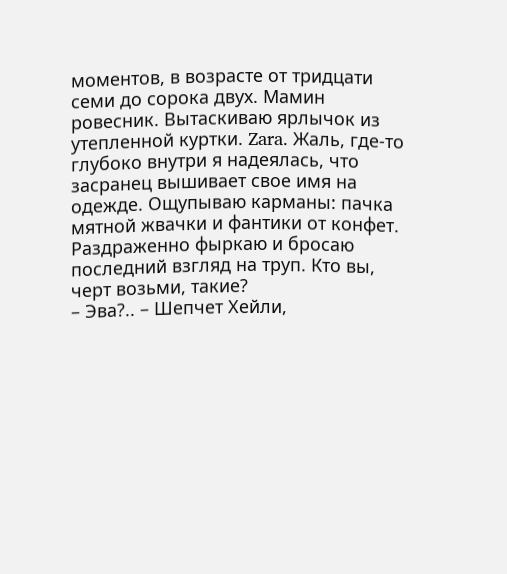моментов, в возрасте от тридцати семи до сорока двух. Мамин ровесник. Вытаскиваю ярлычок из утепленной куртки. Zara. Жаль, где-то глубоко внутри я надеялась, что засранец вышивает свое имя на одежде. Ощупываю карманы: пачка мятной жвачки и фантики от конфет. Раздраженно фыркаю и бросаю последний взгляд на труп. Кто вы, черт возьми, такие?
– Эва?.. – Шепчет Хейли,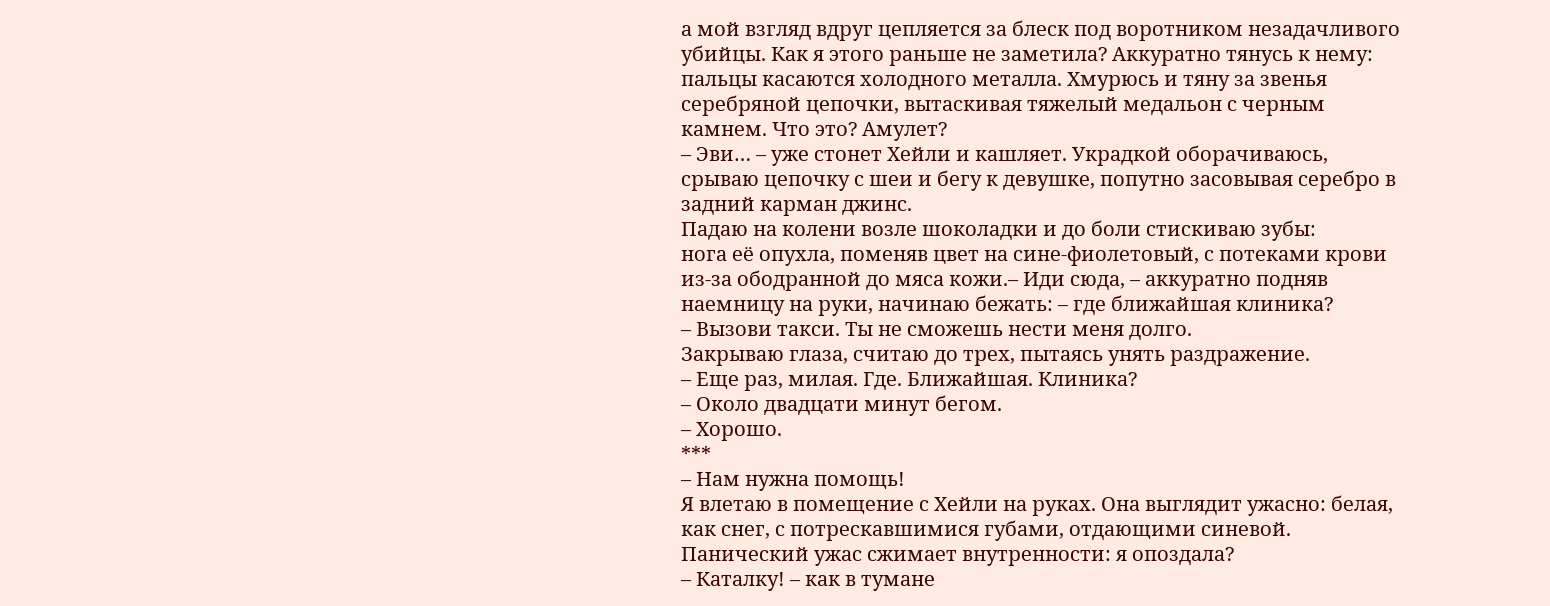а мой взгляд вдруг цепляется за блеск под воротником незадачливого убийцы. Как я этого раньше не заметила? Аккуратно тянусь к нему: пальцы касаются холодного металла. Хмурюсь и тяну за звенья серебряной цепочки, вытаскивая тяжелый медальон с черным камнем. Что это? Амулет?
– Эви… – уже стонет Хейли и кашляет. Украдкой оборачиваюсь, срываю цепочку с шеи и бегу к девушке, попутно засовывая серебро в задний карман джинс.
Падаю на колени возле шоколадки и до боли стискиваю зубы:
нога её опухла, поменяв цвет на сине-фиолетовый, с потеками крови из-за ободранной до мяса кожи.– Иди сюда, – аккуратно подняв наемницу на руки, начинаю бежать: – где ближайшая клиника?
– Вызови такси. Ты не сможешь нести меня долго.
Закрываю глаза, считаю до трех, пытаясь унять раздражение.
– Еще раз, милая. Где. Ближайшая. Клиника?
– Около двадцати минут бегом.
– Хорошо.
***
– Нам нужна помощь!
Я влетаю в помещение с Хейли на руках. Она выглядит ужасно: белая, как снег, с потрескавшимися губами, отдающими синевой. Панический ужас сжимает внутренности: я опоздала?
– Каталку! – как в тумане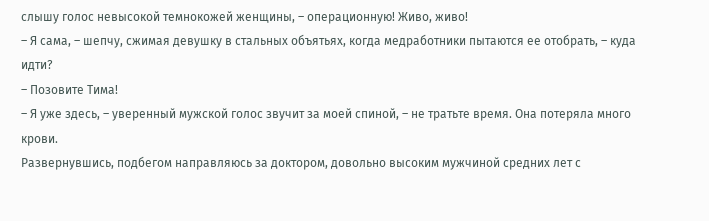слышу голос невысокой темнокожей женщины, – операционную! Живо, живо!
– Я сама, – шепчу, сжимая девушку в стальных объятьях, когда медработники пытаются ее отобрать, – куда идти?
– Позовите Тима!
– Я уже здесь, – уверенный мужской голос звучит за моей спиной, – не тратьте время. Она потеряла много крови.
Развернувшись, подбегом направляюсь за доктором, довольно высоким мужчиной средних лет с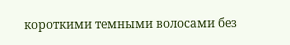короткими темными волосами без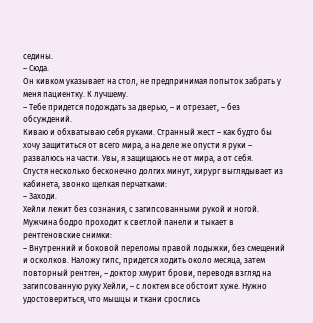седины.
– Сюда.
Он кивком указывает на стол, не предпринимая попыток забрать у меня пациентку. К лучшему.
– Тебе придется подождать за дверью, – и отрезает, – без обсуждений.
Киваю и обхватываю себя руками. Странный жест – как будто бы хочу защититься от всего мира, а на деле же опусти я руки – развалюсь на части. Увы, я защищаюсь не от мира, а от себя.
Спустя несколько бесконечно долгих минут, хирург выглядывает из кабинета, звонко щелкая перчатками:
– Заходи.
Хейли лежит без сознания, с загипсованными рукой и ногой. Мужчина бодро проходит к светлой панели и тыкает в рентгеновские снимки:
– Внутренний и боковой переломы правой лодыжки, без смещений и осколков. Наложу гипс, придется ходить около месяца, затем повторный рентген, – доктор хмурит брови, переводя взгляд на загипсованную руку Хейли, – с локтем все обстоит хуже. Нужно удостовериться, что мышцы и ткани срослись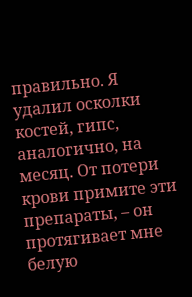правильно. Я удалил осколки костей, гипс, аналогично, на месяц. От потери крови примите эти препараты, – он протягивает мне белую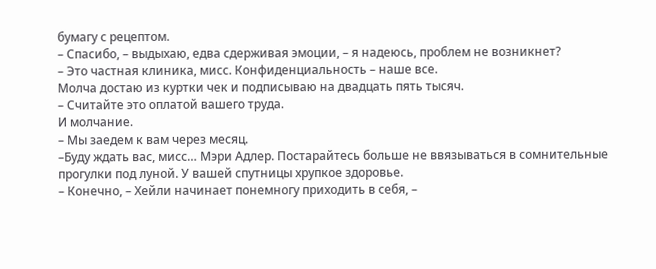бумагу с рецептом.
– Спасибо, – выдыхаю, едва сдерживая эмоции, – я надеюсь, проблем не возникнет?
– Это частная клиника, мисс. Конфиденциальность – наше все.
Молча достаю из куртки чек и подписываю на двадцать пять тысяч.
– Считайте это оплатой вашего труда.
И молчание.
– Мы заедем к вам через месяц.
–Буду ждать вас, мисс… Мэри Адлер. Постарайтесь больше не ввязываться в сомнительные прогулки под луной. У вашей спутницы хрупкое здоровье.
– Конечно, – Хейли начинает понемногу приходить в себя, –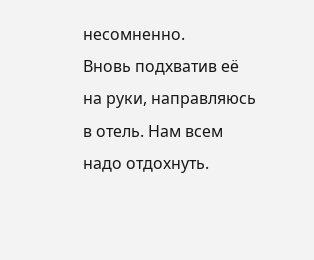несомненно.
Вновь подхватив её на руки, направляюсь в отель. Нам всем надо отдохнуть.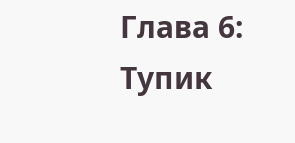Глава 6: Тупик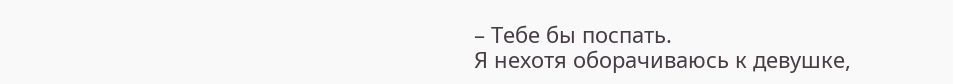– Тебе бы поспать.
Я нехотя оборачиваюсь к девушке,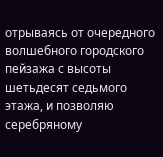отрываясь от очередного волшебного городского пейзажа с высоты шетьдесят седьмого этажа, и позволяю серебряному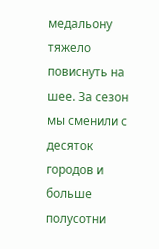медальону тяжело повиснуть на шее. За сезон мы сменили с десяток городов и больше полусотни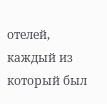отелей, каждый из который был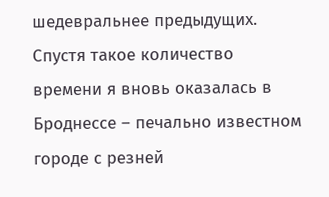шедевральнее предыдущих. Спустя такое количество времени я вновь оказалась в Броднессе – печально известном городе с резней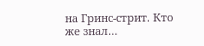на Гринс-стрит. Кто же знал…